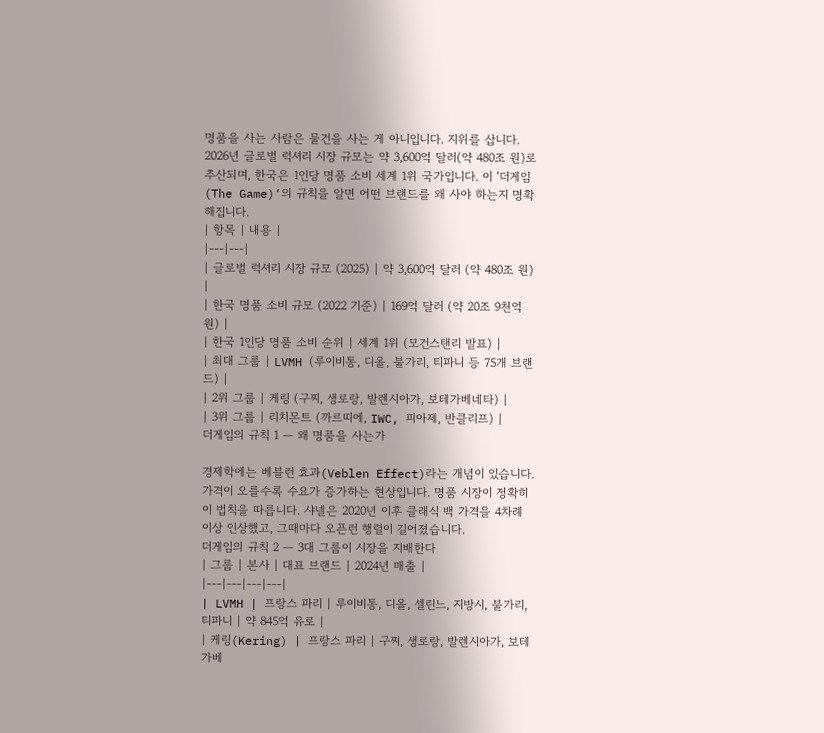명품을 사는 사람은 물건을 사는 게 아니입니다. 지위를 삽니다. 2026년 글로벌 럭셔리 시장 규모는 약 3,600억 달러(약 480조 원)로 추산되며, 한국은 1인당 명품 소비 세계 1위 국가입니다. 이 ‘더게임(The Game)’의 규칙을 알면 어떤 브랜드를 왜 사야 하는지 명확해집니다.
| 항목 | 내용 |
|---|---|
| 글로벌 럭셔리 시장 규모 (2025) | 약 3,600억 달러 (약 480조 원) |
| 한국 명품 소비 규모 (2022 기준) | 169억 달러 (약 20조 9천억 원) |
| 한국 1인당 명품 소비 순위 | 세계 1위 (모건스탠리 발표) |
| 최대 그룹 | LVMH (루이비통, 디올, 불가리, 티파니 등 75개 브랜드) |
| 2위 그룹 | 케링 (구찌, 생로랑, 발렌시아가, 보테가베네타) |
| 3위 그룹 | 리치몬트 (까르띠에, IWC, 피아제, 반클리프) |
더게임의 규칙 1 — 왜 명품을 사는가

경제학에는 베블런 효과(Veblen Effect)라는 개념이 있습니다. 가격이 오를수록 수요가 증가하는 현상입니다. 명품 시장이 정확히 이 법칙을 따릅니다. 샤넬은 2020년 이후 클래식 백 가격을 4차례 이상 인상했고, 그때마다 오픈런 행렬이 길어졌습니다.
더게임의 규칙 2 — 3대 그룹이 시장을 지배한다
| 그룹 | 본사 | 대표 브랜드 | 2024년 매출 |
|---|---|---|---|
| LVMH | 프랑스 파리 | 루이비통, 디올, 셀린느, 지방시, 불가리, 티파니 | 약 845억 유로 |
| 케링(Kering) | 프랑스 파리 | 구찌, 생로랑, 발렌시아가, 보테가베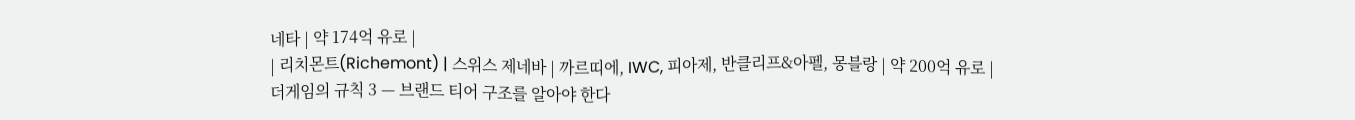네타 | 약 174억 유로 |
| 리치몬트(Richemont) | 스위스 제네바 | 까르띠에, IWC, 피아제, 반클리프&아펠, 몽블랑 | 약 200억 유로 |
더게임의 규칙 3 — 브랜드 티어 구조를 알아야 한다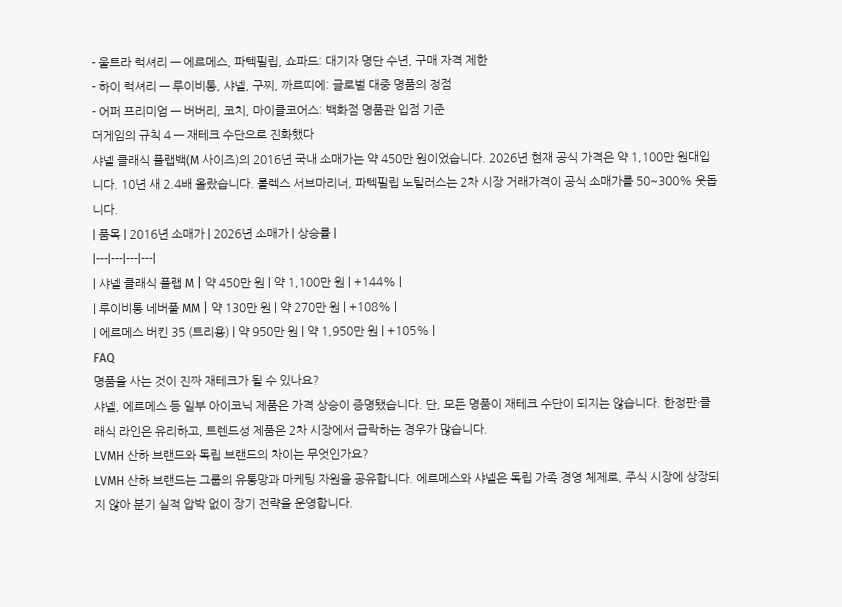- 울트라 럭셔리 — 에르메스, 파텍필립, 쇼파드: 대기자 명단 수년, 구매 자격 제한
- 하이 럭셔리 — 루이비통, 샤넬, 구찌, 까르띠에: 글로벌 대중 명품의 정점
- 어퍼 프리미엄 — 버버리, 코치, 마이클코어스: 백화점 명품관 입점 기준
더게임의 규칙 4 — 재테크 수단으로 진화했다
샤넬 클래식 플랩백(M 사이즈)의 2016년 국내 소매가는 약 450만 원이었습니다. 2026년 현재 공식 가격은 약 1,100만 원대입니다. 10년 새 2.4배 올랐습니다. 롤렉스 서브마리너, 파텍필립 노틸러스는 2차 시장 거래가격이 공식 소매가를 50~300% 웃돕니다.
| 품목 | 2016년 소매가 | 2026년 소매가 | 상승률 |
|---|---|---|---|
| 샤넬 클래식 플랩 M | 약 450만 원 | 약 1,100만 원 | +144% |
| 루이비통 네버풀 MM | 약 130만 원 | 약 270만 원 | +108% |
| 에르메스 버킨 35 (트리용) | 약 950만 원 | 약 1,950만 원 | +105% |
FAQ
명품을 사는 것이 진짜 재테크가 될 수 있나요?
샤넬, 에르메스 등 일부 아이코닉 제품은 가격 상승이 증명됐습니다. 단, 모든 명품이 재테크 수단이 되지는 않습니다. 한정판·클래식 라인은 유리하고, 트렌드성 제품은 2차 시장에서 급락하는 경우가 많습니다.
LVMH 산하 브랜드와 독립 브랜드의 차이는 무엇인가요?
LVMH 산하 브랜드는 그룹의 유통망과 마케팅 자원을 공유합니다. 에르메스와 샤넬은 독립 가족 경영 체제로, 주식 시장에 상장되지 않아 분기 실적 압박 없이 장기 전략을 운영합니다.